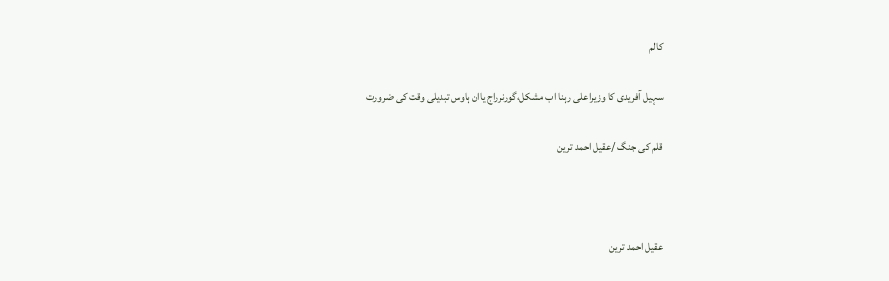کالم

سہیل آفریدی کا وزیراعلی رہنا اب مشکل،گورنرراج یاان ہاوس تبدیلی وقت کی ضرورت

قلم کی جنگ /عقیل احمد ترین



عقیل احمد ترین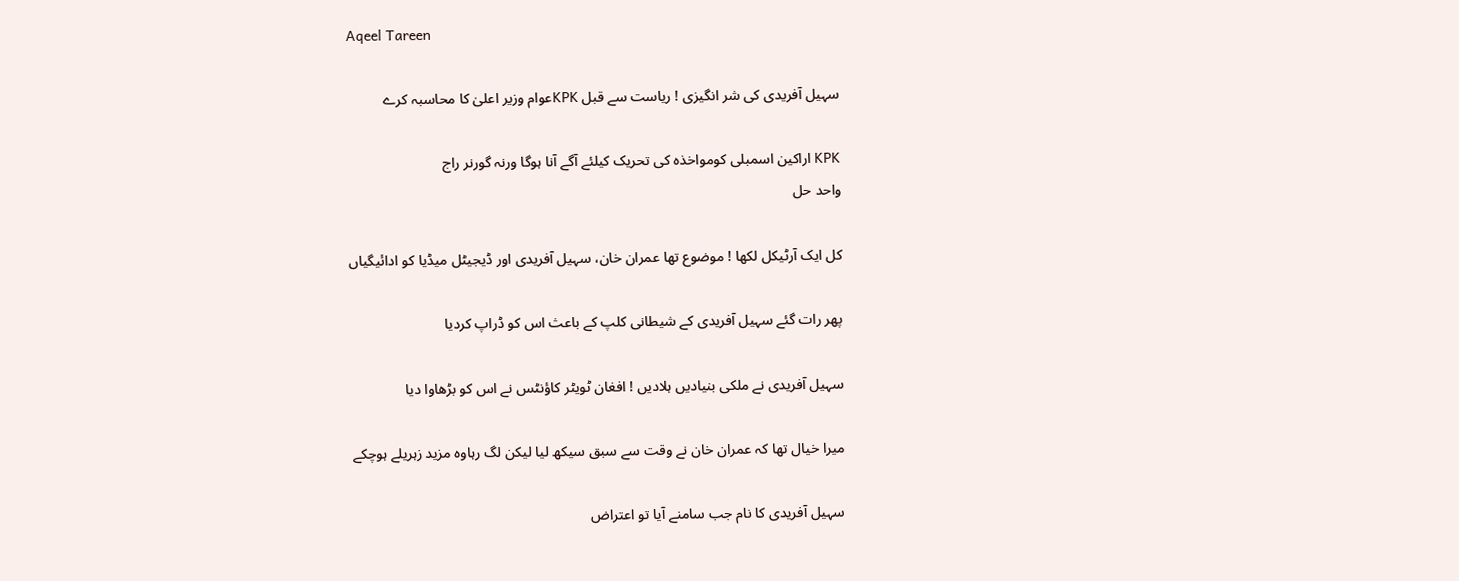Aqeel Tareen

سہیل آفریدی کی شر انگیزی ! ریاست سے قبل KPKعوام وزیر اعلیٰ کا محاسبہ کرے

KPK اراکین اسمبلی کومواخذہ کی تحریک کیلئے آگے آنا ہوگا ورنہ گورنر راج
واحد حل

کل ایک آرٹیکل لکھا ! موضوع تھا عمران خان، سہیل آفریدی اور ڈیجیٹل میڈیا کو ادائیگیاں

پھر رات گئے سہیل آفریدی کے شیطانی کلپ کے باعث اس کو ڈراپ کردیا

سہیل آفریدی نے ملکی بنیادیں ہلادیں ! افغان ٹویٹر کاؤنٹس نے اس کو بڑھاوا دیا

میرا خیال تھا کہ عمران خان نے وقت سے سبق سیکھ لیا لیکن لگ رہاوہ مزید زہریلے ہوچکے

سہیل آفریدی کا نام جب سامنے آیا تو اعتراض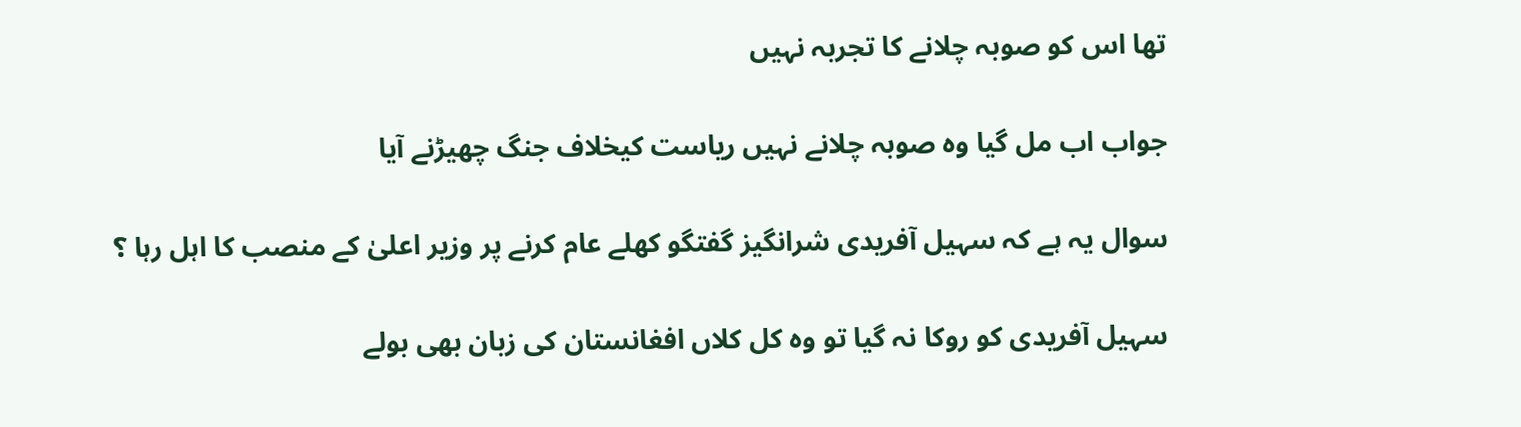تھا اس کو صوبہ چلانے کا تجربہ نہیں

جواب اب مل گیا وہ صوبہ چلانے نہیں ریاست کیخلاف جنگ چھیڑنے آیا

سوال یہ ہے کہ سہیل آفریدی شرانگیز گفتگو کھلے عام کرنے پر وزیر اعلیٰ کے منصب کا اہل رہا ؟

سہیل آفریدی کو روکا نہ گیا تو وہ کل کلاں افغانستان کی زبان بھی بولے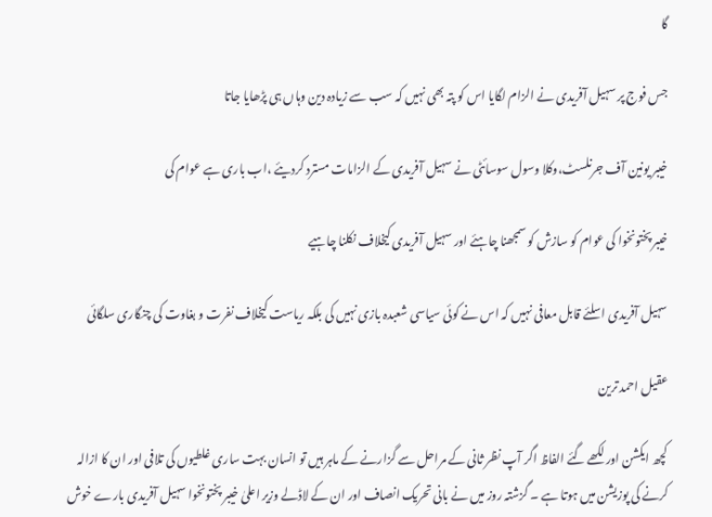گا

جس فوج پر سہیل آفریدی نے الزام لگایا اس کو پتہ بھی نہیں کہ سب سے زیادہ دین وہاں ہی پڑھایا جاتا

خیبر یونین آف جرنلسٹ،وکلا وسول سوسائٹی نے سہیل آفریدی کے الزامات مسترد کردیئے ،اب باری ہے عوام کی

خیبر پختونخوا کی عوام کو سازش کو سمجھنا چاہئے اور سہیل آفریدی کیخلاف نکلنا چاہیے

سہیل آفریدی اسلئے قابل معافی نہیں کہ اس نے کوئی سیاسی شعبدہ بازی نہیں کی بلکہ ریاست کیخلاف نفرت و بغاوت کی چنگاری سلگائی

عقیل احمد ترین

کچھ ایکشن اور لکھے گئے الفاظ اگر آپ نظر ثانی کے مراحل سے گزارنے کے ماہر ہیں تو انسان بہت ساری غلطیوں کی تلافی اور ان کا ازالہ کرنے کی پوزیشن میں ہوتا ہے ۔ گزشتہ روز میں نے بانی تحریک انصاف اور ان کے لاڈلے وزیر اعلیٰ خیبر پختونخوا سہیل آفریدی بارے خوش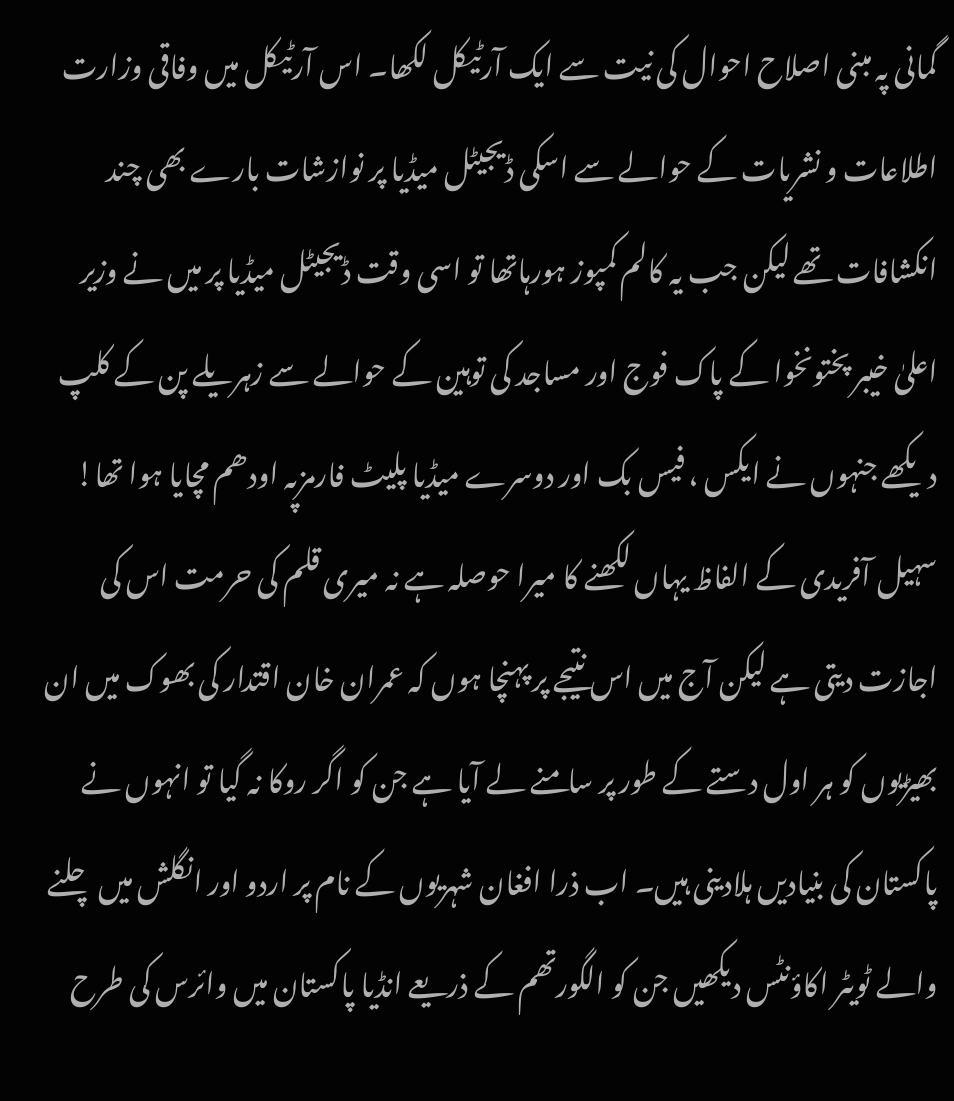گمانی پہ مبنی اصلاح احوال کی نیت سے ایک آرٹیکل لکھا۔ اس آرٹیکل میں وفاقی وزارت اطلاعات و نشریات کے حوالے سے اسکی ڈیجیٹل میڈیا پر نوازشات بارے بھی چند انکشافات تھے لیکن جب یہ کالم کمپوز ہورہاتھا تو اسی وقت ڈیجیٹل میڈیا پر میں نے وزیر اعلیٰ خیبر پختونخوا کے پاک فوج اور مساجد کی توہین کے حوالے سے زہریلے پن کے کلپ دیکھے جنہوں نے ایکس ، فیس بک اور دوسرے میڈیا پلیٹ فارمزپہ اودھم مچایا ہوا تھا!
سہیل آفریدی کے الفاظ یہاں لکھنے کا میرا حوصلہ ہے نہ میری قلم کی حرمت اس کی اجازت دیتی ہے لیکن آج میں اس نتیجے پر پہنچا ہوں کہ عمران خان اقتدار کی بھوک میں ان بھیڑیوں کو ہر اول دستے کے طور پر سامنے لے آیا ہے جن کو اگر روکا نہ گیا تو انہوں نے پاکستان کی بنیادیں ہلادینی ہیں۔ اب ذرا افغان شہریوں کے نام پر اردو اور انگلش میں چلنے والے ٹویٹر اکاؤنٹس دیکھیں جن کو الگورتھم کے ذریعے انڈیا پاکستان میں وائرس کی طرح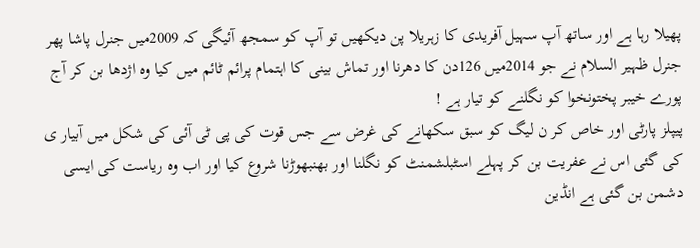پھیلا رہا ہے اور ساتھ آپ سہیل آفریدی کا زہریلا پن دیکھیں تو آپ کو سمجھ آئیگی کہ 2009میں جنرل پاشا پھر جنرل ظہیر السلام نے جو 2014میں 126دن کا دھرنا اور تماش بینی کا اہتمام پرائم ٹائم میں کیا وہ اژدھا بن کر آج پورے خیبر پختونخوا کو نگلنے کو تیار ہے !
پیپلز پارٹی اور خاص کر ن لیگ کو سبق سکھانے کی غرض سے جس قوت کی پی ٹی آئی کی شکل میں آبیار ی کی گئی اس نے عفریت بن کر پہلے اسٹبلشمنٹ کو نگلنا اور بھنبھوڑنا شروع کیا اور اب وہ ریاست کی ایسی دشمن بن گئی ہے انڈین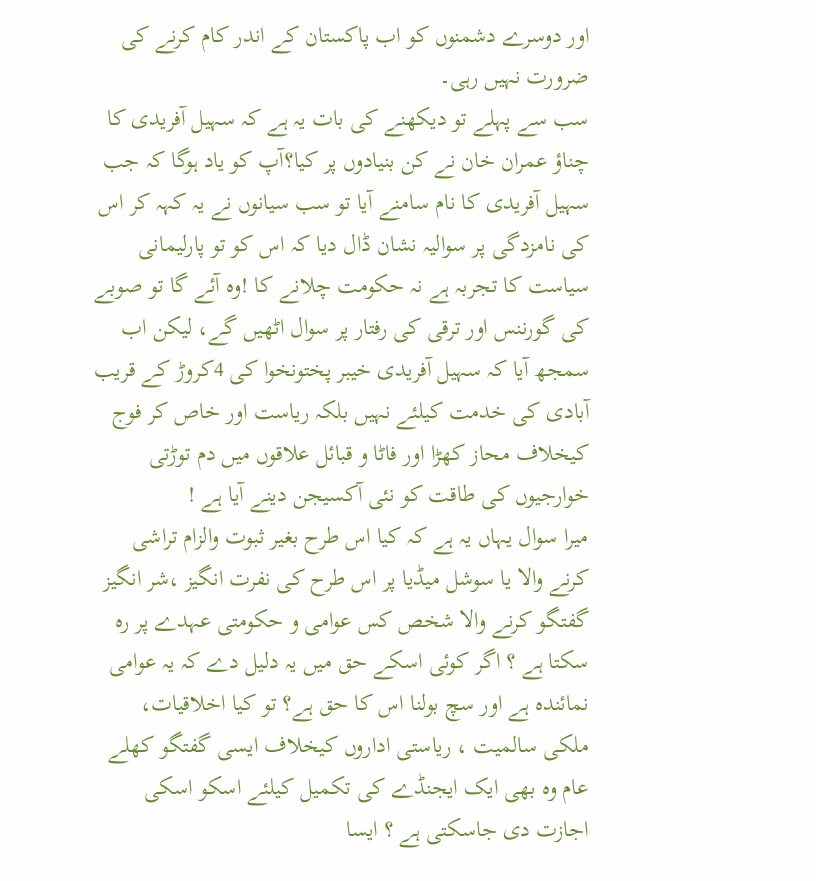اور دوسرے دشمنوں کو اب پاکستان کے اندر کام کرنے کی ضرورت نہیں رہی۔
سب سے پہلے تو دیکھنے کی بات یہ ہے کہ سہیل آفریدی کا چناؤ عمران خان نے کن بنیادوں پر کیا؟آپ کو یاد ہوگا کہ جب سہیل آفریدی کا نام سامنے آیا تو سب سیانوں نے یہ کہہ کر اس کی نامزدگی پر سوالیہ نشان ڈال دیا کہ اس کو تو پارلیمانی سیاست کا تجربہ ہے نہ حکومت چلانے کا !وہ آئے گا تو صوبے کی گورننس اور ترقی کی رفتار پر سوال اٹھیں گے، لیکن اب سمجھ آیا کہ سہیل آفریدی خیبر پختونخوا کی 4کروڑ کے قریب آبادی کی خدمت کیلئے نہیں بلکہ ریاست اور خاص کر فوج کیخلاف محاز کھڑا اور فاٹا و قبائل علاقوں میں دم توڑتی خوارجیوں کی طاقت کو نئی آکسیجن دینے آیا ہے !
میرا سوال یہاں یہ ہے کہ کیا اس طرح بغیر ثبوت والزام تراشی کرنے والا یا سوشل میڈیا پر اس طرح کی نفرت انگیز ،شر انگیز گفتگو کرنے والا شخص کس عوامی و حکومتی عہدے پر رہ سکتا ہے ؟ اگر کوئی اسکے حق میں یہ دلیل دے کہ یہ عوامی نمائندہ ہے اور سچ بولنا اس کا حق ہے؟ تو کیا اخلاقیات، ملکی سالمیت ، ریاستی اداروں کیخلاف ایسی گفتگو کھلے عام وہ بھی ایک ایجنڈے کی تکمیل کیلئے اسکو اسکی اجازت دی جاسکتی ہے ؟ ایسا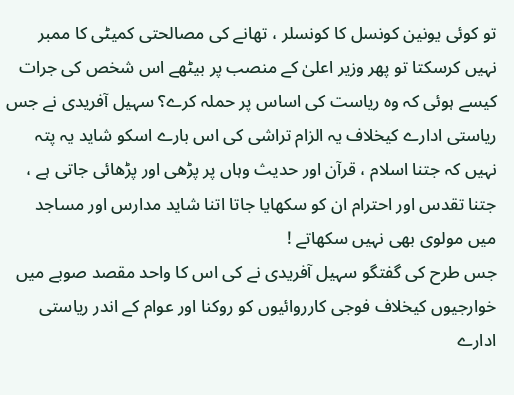تو کوئی یونین کونسل کا کونسلر ، تھانے کی مصالحتی کمیٹی کا ممبر نہیں کرسکتا تو پھر وزیر اعلیٰ کے منصب پر بیٹھے اس شخص کی جرات کیسے ہوئی کہ وہ ریاست کی اساس پر حملہ کرے؟ سہیل آفریدی نے جس ریاستی ادارے کیخلاف یہ الزام تراشی کی اس بارے اسکو شاید یہ پتہ نہیں کہ جتنا اسلام ، قرآن اور حدیث وہاں پر پڑھی اور پڑھائی جاتی ہے ، جتنا تقدس اور احترام ان کو سکھایا جاتا اتنا شاید مدارس اور مساجد میں مولوی بھی نہیں سکھاتے !
جس طرح کی گفتگو سہیل آفریدی نے کی اس کا واحد مقصد صوبے میں خوارجیوں کیخلاف فوجی کارروائیوں کو روکنا اور عوام کے اندر ریاستی ادارے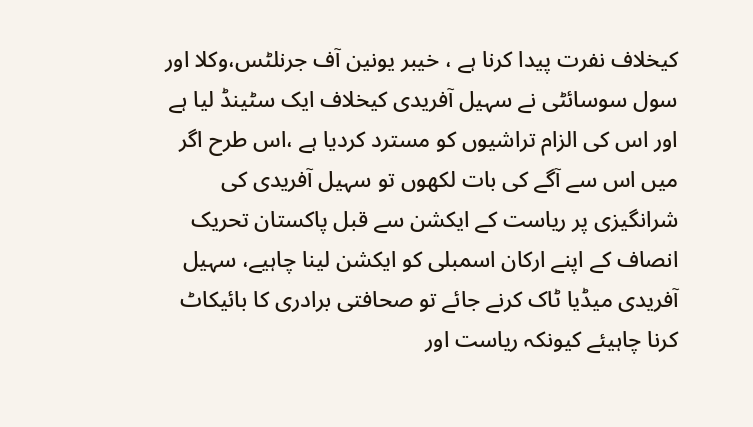کیخلاف نفرت پیدا کرنا ہے ، خیبر یونین آف جرنلٹس،وکلا اور سول سوسائٹی نے سہیل آفریدی کیخلاف ایک سٹینڈ لیا ہے اور اس کی الزام تراشیوں کو مسترد کردیا ہے ،اس طرح اگر میں اس سے آگے کی بات لکھوں تو سہیل آفریدی کی شرانگیزی پر ریاست کے ایکشن سے قبل پاکستان تحریک انصاف کے اپنے ارکان اسمبلی کو ایکشن لینا چاہیے، سہیل آفریدی میڈیا ٹاک کرنے جائے تو صحافتی برادری کا بائیکاٹ کرنا چاہیئے کیونکہ ریاست اور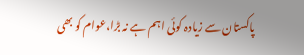پاکستان سے زیادہ کوئی اہم ہے نہ بڑا،عوام کو بھی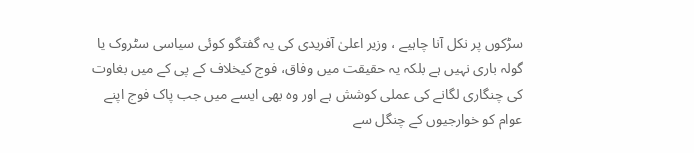سڑکوں پر نکل آنا چاہیے ، وزیر اعلیٰ آفریدی کی یہ گفتگو کوئی سیاسی سٹروک یا گولہ باری نہیں ہے بلکہ یہ حقیقت میں وفاق، فوج کیخلاف کے پی کے میں بغاوت کی چنگاری لگانے کی عملی کوشش ہے اور وہ بھی ایسے میں جب پاک فوج اپنے عوام کو خوارجیوں کے چنگل سے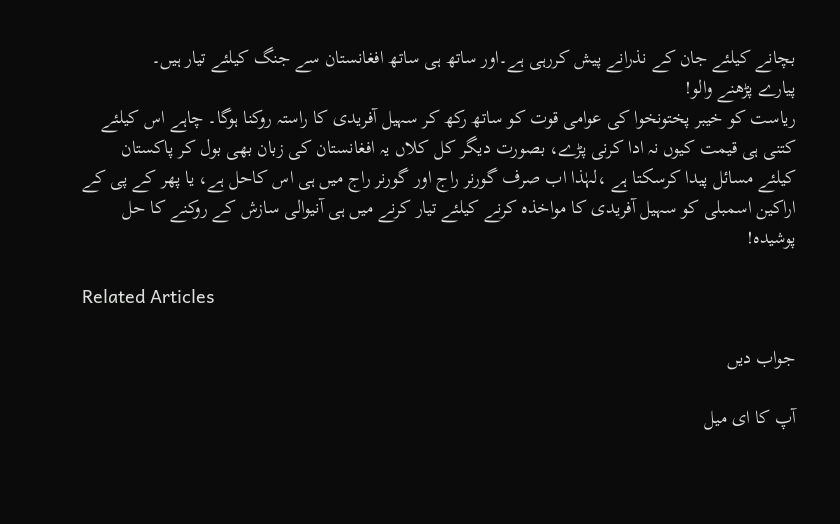بچانے کیلئے جان کے نذرانے پیش کررہی ہے۔اور ساتھ ہی ساتھ افغانستان سے جنگ کیلئے تیار ہیں۔
پیارے پڑھنے والو!
ریاست کو خیبر پختونخوا کی عوامی قوت کو ساتھ رکھ کر سہیل آفریدی کا راستہ روکنا ہوگا۔ چاہے اس کیلئے کتنی ہی قیمت کیوں نہ ادا کرنی پڑے، بصورت دیگر کل کلاں یہ افغانستان کی زبان بھی بول کر پاکستان کیلئے مسائل پیدا کرسکتا ہے ،لہٰذا اب صرف گورنر راج اور گورنر راج میں ہی اس کاحل ہے، یا پھر کے پی کے اراکین اسمبلی کو سہیل آفریدی کا مواخذہ کرنے کیلئے تیار کرنے میں ہی آنیوالی سازش کے روکنے کا حل پوشیدہ!

Related Articles

جواب دیں

آپ کا ای میل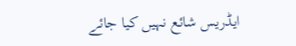ایڈریس شائع نہیں کیا جائے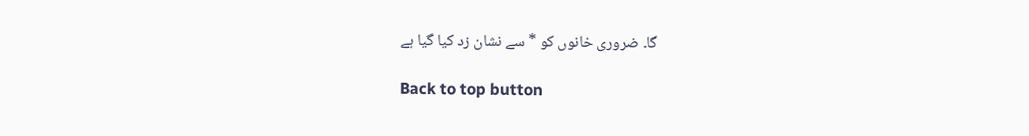گا۔ ضروری خانوں کو * سے نشان زد کیا گیا ہے

Back to top button